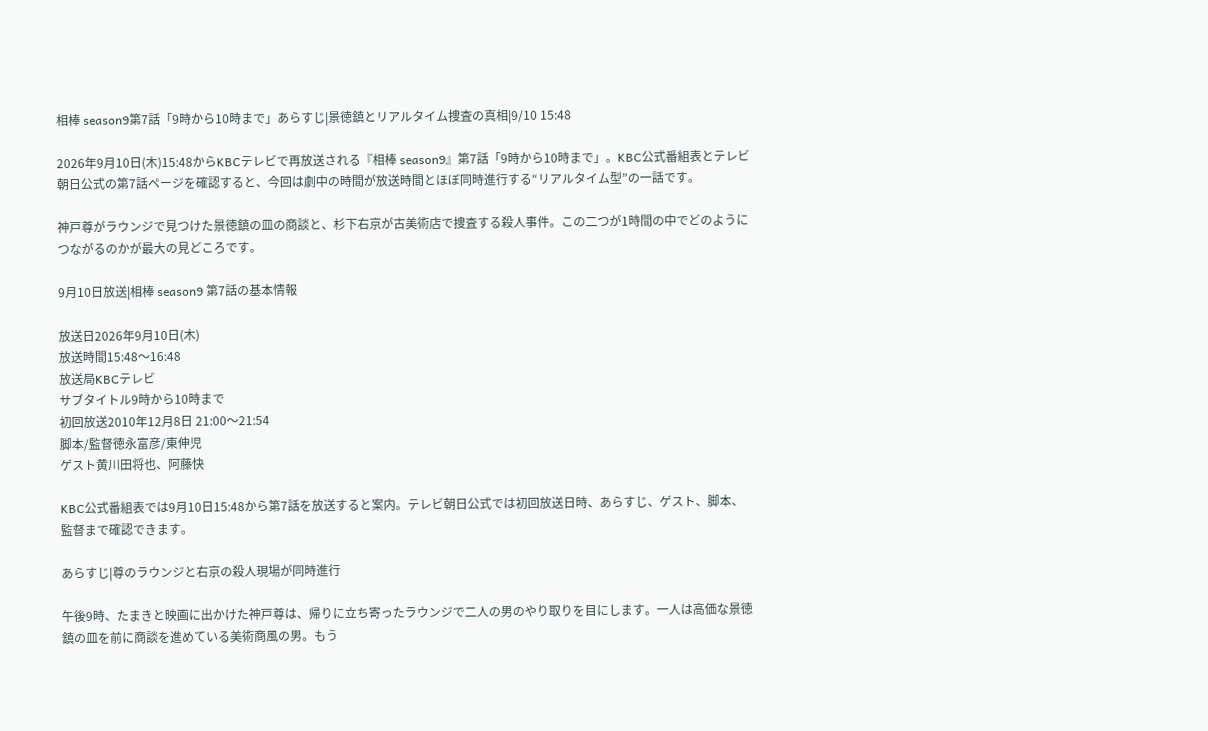相棒 season9第7話「9時から10時まで」あらすじ|景徳鎮とリアルタイム捜査の真相|9/10 15:48

2026年9月10日(木)15:48からKBCテレビで再放送される『相棒 season9』第7話「9時から10時まで」。KBC公式番組表とテレビ朝日公式の第7話ページを確認すると、今回は劇中の時間が放送時間とほぼ同時進行する“リアルタイム型”の一話です。

神戸尊がラウンジで見つけた景徳鎮の皿の商談と、杉下右京が古美術店で捜査する殺人事件。この二つが1時間の中でどのようにつながるのかが最大の見どころです。

9月10日放送|相棒 season9 第7話の基本情報

放送日2026年9月10日(木)
放送時間15:48〜16:48
放送局KBCテレビ
サブタイトル9時から10時まで
初回放送2010年12月8日 21:00〜21:54
脚本/監督徳永富彦/東伸児
ゲスト黄川田将也、阿藤快

KBC公式番組表では9月10日15:48から第7話を放送すると案内。テレビ朝日公式では初回放送日時、あらすじ、ゲスト、脚本、監督まで確認できます。

あらすじ|尊のラウンジと右京の殺人現場が同時進行

午後9時、たまきと映画に出かけた神戸尊は、帰りに立ち寄ったラウンジで二人の男のやり取りを目にします。一人は高価な景徳鎮の皿を前に商談を進めている美術商風の男。もう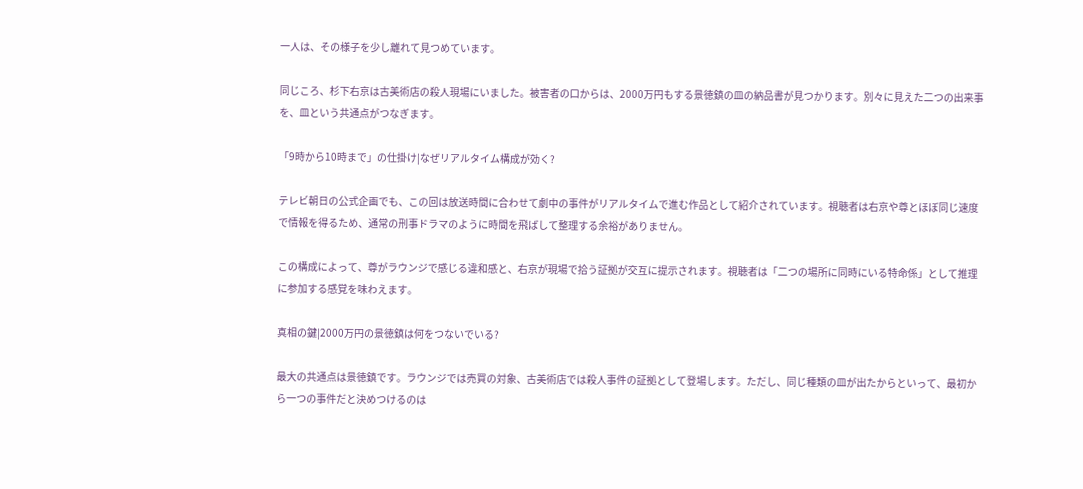一人は、その様子を少し離れて見つめています。

同じころ、杉下右京は古美術店の殺人現場にいました。被害者の口からは、2000万円もする景徳鎮の皿の納品書が見つかります。別々に見えた二つの出来事を、皿という共通点がつなぎます。

「9時から10時まで」の仕掛け|なぜリアルタイム構成が効く?

テレビ朝日の公式企画でも、この回は放送時間に合わせて劇中の事件がリアルタイムで進む作品として紹介されています。視聴者は右京や尊とほぼ同じ速度で情報を得るため、通常の刑事ドラマのように時間を飛ばして整理する余裕がありません。

この構成によって、尊がラウンジで感じる違和感と、右京が現場で拾う証拠が交互に提示されます。視聴者は「二つの場所に同時にいる特命係」として推理に参加する感覚を味わえます。

真相の鍵|2000万円の景徳鎮は何をつないでいる?

最大の共通点は景徳鎮です。ラウンジでは売買の対象、古美術店では殺人事件の証拠として登場します。ただし、同じ種類の皿が出たからといって、最初から一つの事件だと決めつけるのは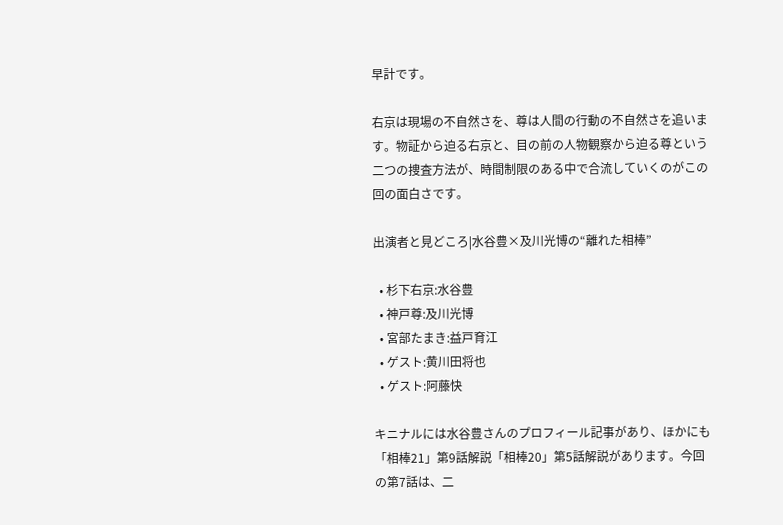早計です。

右京は現場の不自然さを、尊は人間の行動の不自然さを追います。物証から迫る右京と、目の前の人物観察から迫る尊という二つの捜査方法が、時間制限のある中で合流していくのがこの回の面白さです。

出演者と見どころ|水谷豊×及川光博の“離れた相棒”

  • 杉下右京:水谷豊
  • 神戸尊:及川光博
  • 宮部たまき:益戸育江
  • ゲスト:黄川田将也
  • ゲスト:阿藤快

キニナルには水谷豊さんのプロフィール記事があり、ほかにも「相棒21」第9話解説「相棒20」第5話解説があります。今回の第7話は、二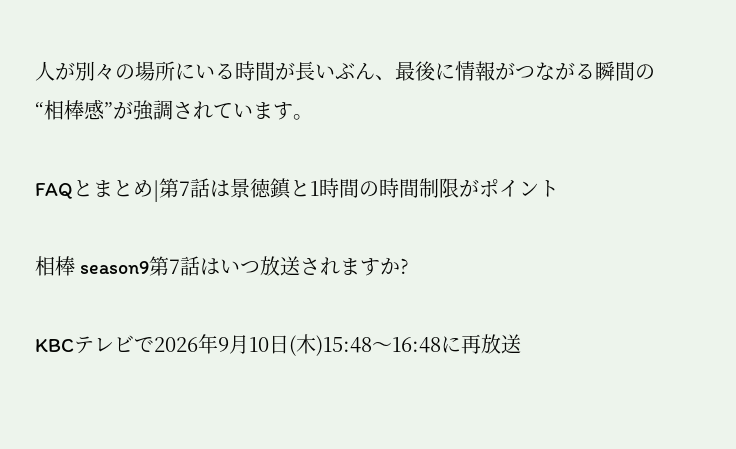人が別々の場所にいる時間が長いぶん、最後に情報がつながる瞬間の“相棒感”が強調されています。

FAQとまとめ|第7話は景徳鎮と1時間の時間制限がポイント

相棒 season9第7話はいつ放送されますか?

KBCテレビで2026年9月10日(木)15:48〜16:48に再放送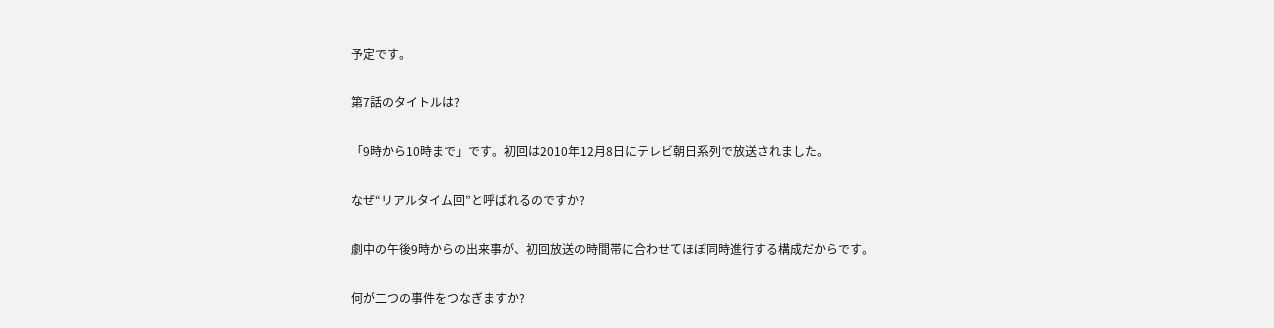予定です。

第7話のタイトルは?

「9時から10時まで」です。初回は2010年12月8日にテレビ朝日系列で放送されました。

なぜ“リアルタイム回”と呼ばれるのですか?

劇中の午後9時からの出来事が、初回放送の時間帯に合わせてほぼ同時進行する構成だからです。

何が二つの事件をつなぎますか?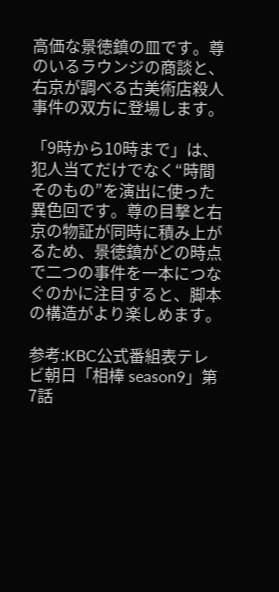高価な景徳鎮の皿です。尊のいるラウンジの商談と、右京が調べる古美術店殺人事件の双方に登場します。

「9時から10時まで」は、犯人当てだけでなく“時間そのもの”を演出に使った異色回です。尊の目撃と右京の物証が同時に積み上がるため、景徳鎮がどの時点で二つの事件を一本につなぐのかに注目すると、脚本の構造がより楽しめます。

参考:KBC公式番組表テレビ朝日「相棒 season9」第7話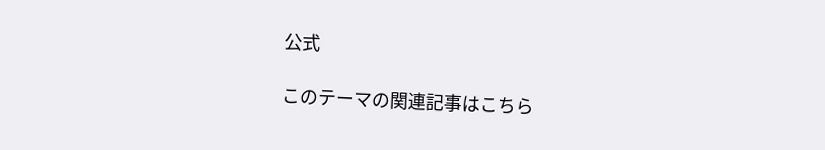公式

このテーマの関連記事はこちら